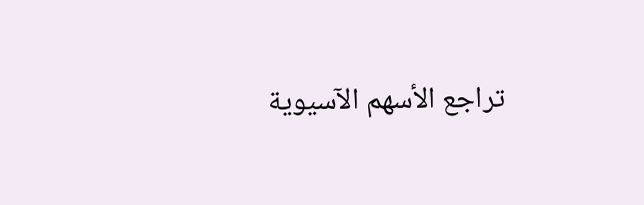تراجع الأسهم الآسيوية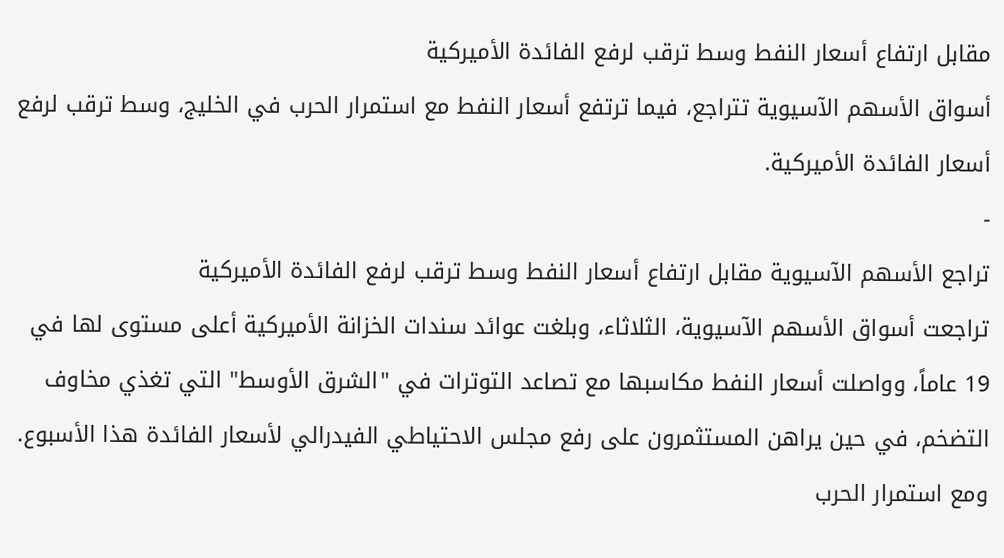مقابل ارتفاع أسعار النفط وسط ترقب لرفع الفائدة الأميركية
أسواق الأسهم الآسيوية تتراجع، فيما ترتفع أسعار النفط مع استمرار الحرب في الخليج، وسط ترقب لرفع أسعار الفائدة الأميركية.
-
تراجع الأسهم الآسيوية مقابل ارتفاع أسعار النفط وسط ترقب لرفع الفائدة الأميركية
تراجعت أسواق الأسهم الآسيوية، الثلاثاء، وبلغت عوائد سندات الخزانة الأميركية أعلى مستوى لها في 19 عاماً، وواصلت أسعار النفط مكاسبها مع تصاعد التوترات في "الشرق الأوسط" التي تغذي مخاوف التضخم، في حين يراهن المستثمرون على رفع مجلس الاحتياطي الفيدرالي لأسعار الفائدة هذا الأسبوع.
ومع استمرار الحرب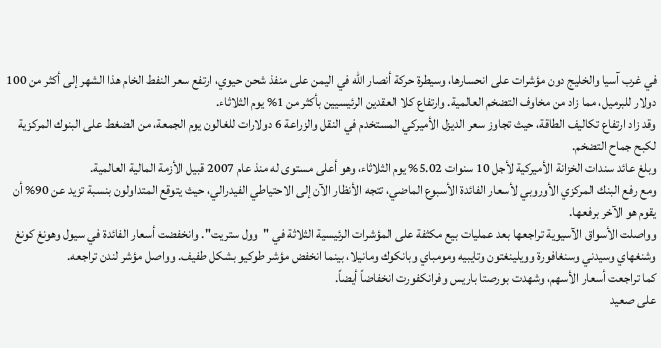في غرب آسيا والخليج دون مؤشرات على انحسارها، وسيطرة حركة أنصار الله في اليمن على منفذ شحن حيوي، ارتفع سعر النفط الخام هذا الشهر إلى أكثر من 100 دولار للبرميل، مما زاد من مخاوف التضخم العالمية. وارتفاع كلا العقدين الرئيسيين بأكثر من 1% يوم الثلاثاء.
وقد زاد ارتفاع تكاليف الطاقة، حيث تجاوز سعر الديزل الأميركي المستخدم في النقل والزراعة 6 دولارات للغالون يوم الجمعة، من الضغط على البنوك المركزية لكبح جماح التضخم.
وبلغ عائد سندات الخزانة الأميركية لأجل 10 سنوات 5.02% يوم الثلاثاء، وهو أعلى مستوى له منذ عام 2007 قبيل الأزمة المالية العالمية.
ومع رفع البنك المركزي الأوروبي لأسعار الفائدة الأسبوع الماضي، تتجه الأنظار الآن إلى الاحتياطي الفيدرالي، حيث يتوقع المتداولون بنسبة تزيد عن 90% أن يقوم هو الآخر برفعها.
وواصلت الأسواق الآسيوية تراجعها بعد عمليات بيع مكثفة على المؤشرات الرئيسية الثلاثة في "وول ستريت". وانخفضت أسعار الفائدة في سيول وهونغ كونغ وشنغهاي وسيدني وسنغافورة وويلينغتون وتايبيه ومومباي وبانكوك ومانيلا، بينما انخفض مؤشر طوكيو بشكل طفيف. وواصل مؤشر لندن تراجعه.
كما تراجعت أسعار الأسهم، وشهدت بورصتا باريس وفرانكفورت انخفاضاً أيضاً.
على صعيد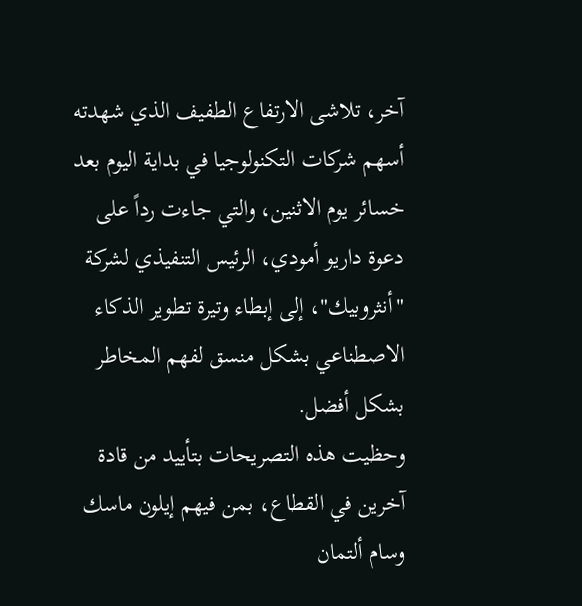آخر، تلاشى الارتفاع الطفيف الذي شهدته أسهم شركات التكنولوجيا في بداية اليوم بعد خسائر يوم الاثنين، والتي جاءت رداً على دعوة داريو أمودي، الرئيس التنفيذي لشركة "أنثروبيك"، إلى إبطاء وتيرة تطوير الذكاء الاصطناعي بشكل منسق لفهم المخاطر بشكل أفضل.
وحظيت هذه التصريحات بتأييد من قادة آخرين في القطاع، بمن فيهم إيلون ماسك وسام ألتمان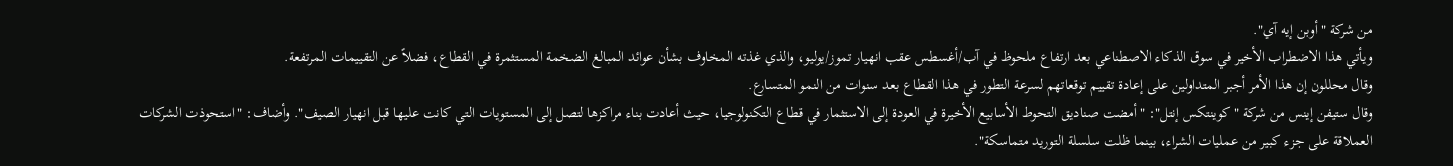من شركة "أوبن إيه آي".
ويأتي هذا الاضطراب الأخير في سوق الذكاء الاصطناعي بعد ارتفاع ملحوظ في آب/أغسطس عقب انهيار تموز/يوليو، والذي غذته المخاوف بشأن عوائد المبالغ الضخمة المستثمرة في القطاع، فضلاً عن التقييمات المرتفعة.
وقال محللون إن هذا الأمر أجبر المتداولين على إعادة تقييم توقعاتهم لسرعة التطور في هذا القطاع بعد سنوات من النمو المتسارع.
وقال ستيفن إينس من شركة "كوينتكس إنتل": "أمضت صناديق التحوط الأسابيع الأخيرة في العودة إلى الاستثمار في قطاع التكنولوجيا، حيث أعادت بناء مراكزها لتصل إلى المستويات التي كانت عليها قبل انهيار الصيف". وأضاف: "استحوذت الشركات العملاقة على جزء كبير من عمليات الشراء، بينما ظلت سلسلة التوريد متماسكة".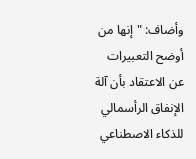وأضاف: "إنها من أوضح التعبيرات عن الاعتقاد بأن آلة الإنفاق الرأسمالي للذكاء الاصطناعي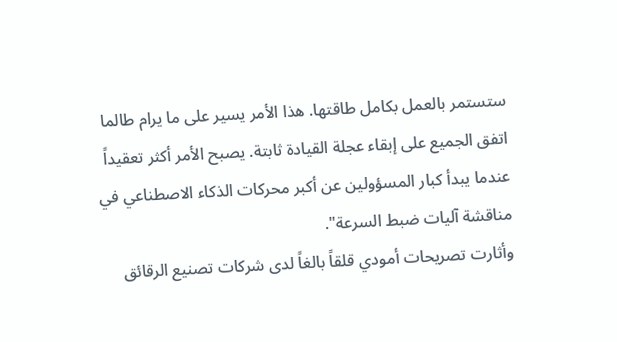ستستمر بالعمل بكامل طاقتها. هذا الأمر يسير على ما يرام طالما اتفق الجميع على إبقاء عجلة القيادة ثابتة. يصبح الأمر أكثر تعقيداً عندما يبدأ كبار المسؤولين عن أكبر محركات الذكاء الاصطناعي في مناقشة آليات ضبط السرعة".
وأثارت تصريحات أمودي قلقاً بالغاً لدى شركات تصنيع الرقائق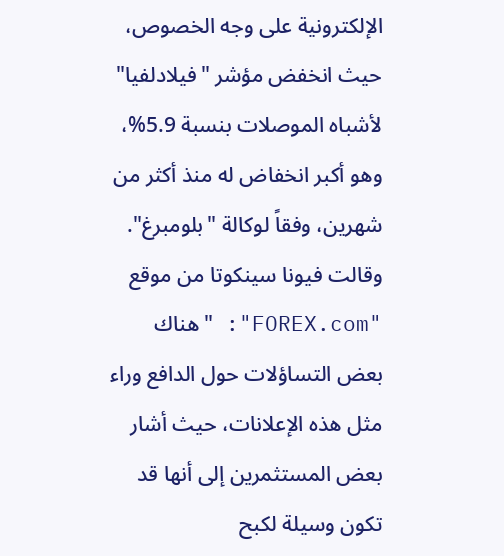الإلكترونية على وجه الخصوص، حيث انخفض مؤشر "فيلادلفيا" لأشباه الموصلات بنسبة 5.9%، وهو أكبر انخفاض له منذ أكثر من شهرين، وفقاً لوكالة "بلومبرغ".
وقالت فيونا سينكوتا من موقع "FOREX.com": "هناك بعض التساؤلات حول الدافع وراء مثل هذه الإعلانات، حيث أشار بعض المستثمرين إلى أنها قد تكون وسيلة لكبح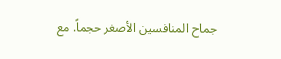جماح المنافسين الأصغر حجماً. مع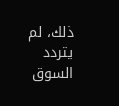ذلك، لم يتردد السوق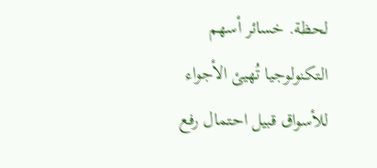لحظة. خسائر أسهم التكنولوجيا تُهيئ الأجواء للأسواق قبيل احتمال رفع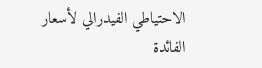الاحتياطي الفيدرالي لأسعار الفائدة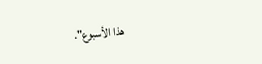هذا الأسبوع".